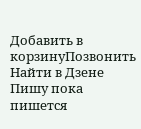Добавить в корзинуПозвонить
Найти в Дзене
Пишу пока пишется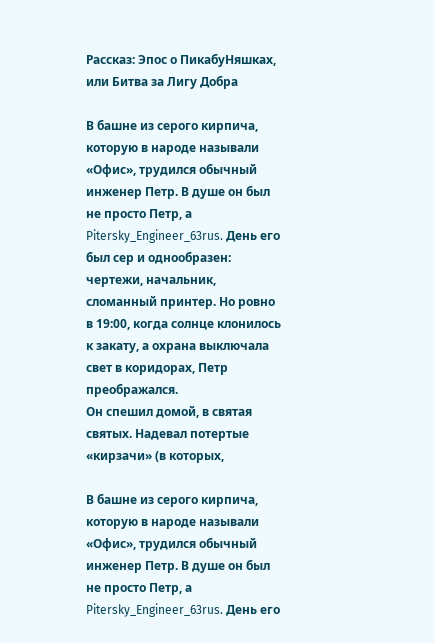Рассказ: Эпос о ПикабуНяшках, или Битва за Лигу Добра

В башне из серого кирпича, которую в народе называли «Офис», трудился обычный инженер Петр. В душе он был не просто Петр, а Pitersky_Engineer_63rus. День его был сер и однообразен: чертежи, начальник, сломанный принтер. Но ровно в 19:00, когда солнце клонилось к закату, а охрана выключала свет в коридорах, Петр преображался.
Он спешил домой, в святая святых. Надевал потертые «кирзачи» (в которых,

В башне из серого кирпича, которую в народе называли «Офис», трудился обычный инженер Петр. В душе он был не просто Петр, а Pitersky_Engineer_63rus. День его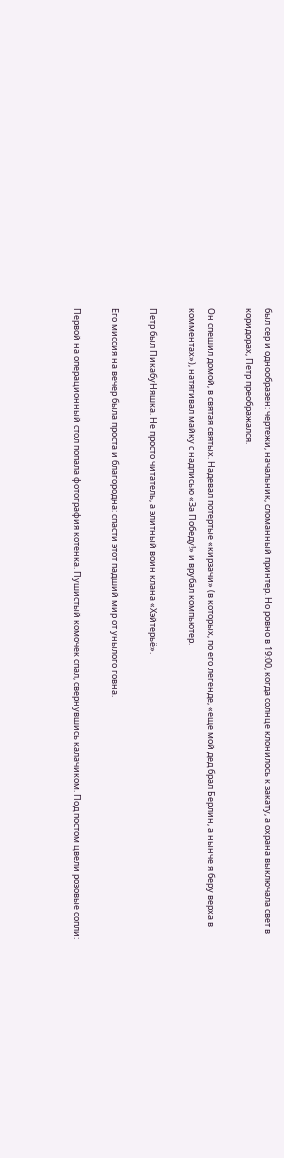был сер и однообразен: чертежи, начальник, сломанный принтер. Но ровно в 19:00, когда солнце клонилось к закату, а охрана выключала свет в коридорах, Петр преображался.

Он спешил домой, в святая святых. Надевал потертые «кирзачи» (в которых, по его легенде, «еще мой дед брал Берлин, а нынче я беру верха в комментах»), натягивал майку с надписью «За Победу!» и врубал компьютер.

Петр был ПикабуНяшка. Не просто читатель, а элитный воин клана «Хэйтерьё».

Его миссия на вечер была проста и благородна: спасти этот падший мир от унылого говна.

Первой на операционный стол попала фотография котенка. Пушистый комочек спал, свернувшись калачиком. Под постом цвели розовые сопли: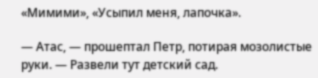«Мимими», «Усыпил меня, лапочка».

— Атас, — прошептал Петр, потирая мозолистые руки. — Развели тут детский сад.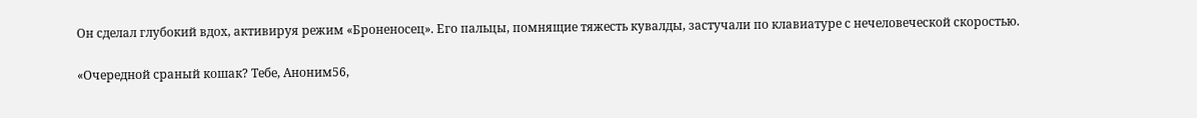Он сделал глубокий вдох, активируя режим «Броненосец». Его пальцы, помнящие тяжесть кувалды, застучали по клавиатуре с нечеловеческой скоростью.

«Очередной сраный кошак? Тебе, Аноним56,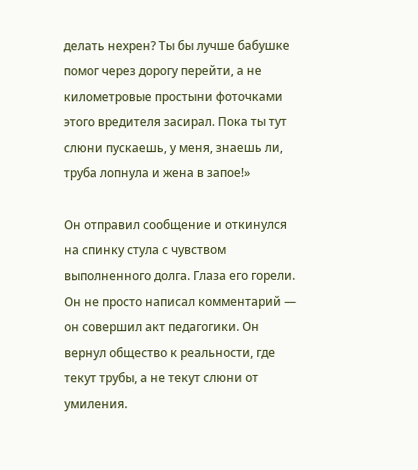делать нехрен? Ты бы лучше бабушке помог через дорогу перейти, а не километровые простыни фоточками этого вредителя засирал. Пока ты тут слюни пускаешь, у меня, знаешь ли, труба лопнула и жена в запое!»

Он отправил сообщение и откинулся на спинку стула с чувством выполненного долга. Глаза его горели. Он не просто написал комментарий — он совершил акт педагогики. Он вернул общество к реальности, где текут трубы, а не текут слюни от умиления.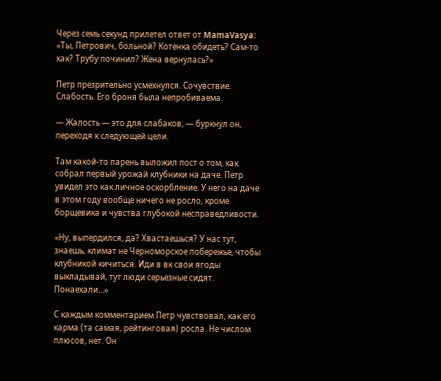Через семь секунд прилетел ответ от MamaVasya: «Ты, Петрович, больной? Котенка обидеть? Сам-то как? Трубу починил? Жена вернулась?»

Петр презрительно усмехнулся. Сочувствие. Слабость. Его броня была непробиваема.

— Жалость — это для слабаков, — буркнул он, переходя к следующей цели.

Там какой-то парень выложил пост о том, как собрал первый урожай клубники на даче. Петр увидел это как личное оскорбление. У него на даче в этом году вообще ничего не росло, кроме борщевика и чувства глубокой несправедливости.

«Ну, выпердился, да? Хвастаешься? У нас тут, знаешь, климат не Черноморское побережье, чтобы клубникой кичиться. Иди в вк свои ягоды выкладывай, тут люди серьезные сидят. Понаехали…»

С каждым комментарием Петр чувствовал, как его карма (та самая, рейтинговая) росла. Не числом плюсов, нет. Он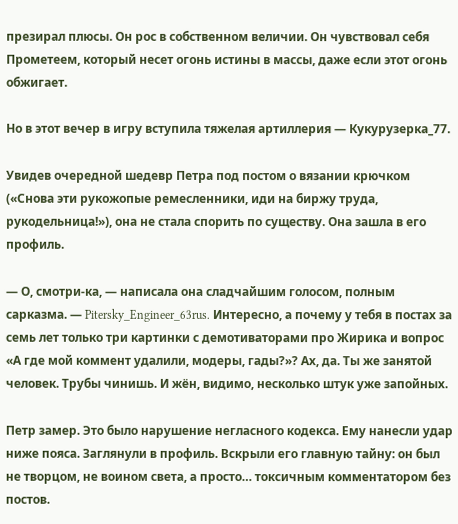презирал плюсы. Он рос в собственном величии. Он чувствовал себя Прометеем, который несет огонь истины в массы, даже если этот огонь обжигает.

Но в этот вечер в игру вступила тяжелая артиллерия — Кукурузерка_77.

Увидев очередной шедевр Петра под постом о вязании крючком («Снова эти рукожопые ремесленники, иди на биржу труда, рукодельница!»), она не стала спорить по существу. Она зашла в его профиль.

— О, смотри-ка, — написала она сладчайшим голосом, полным сарказма. — Pitersky_Engineer_63rus. Интересно, а почему у тебя в постах за семь лет только три картинки с демотиваторами про Жирика и вопрос «А где мой коммент удалили, модеры, гады?»? Ах, да. Ты же занятой человек. Трубы чинишь. И жён, видимо, несколько штук уже запойных.

Петр замер. Это было нарушение негласного кодекса. Ему нанесли удар ниже пояса. Заглянули в профиль. Вскрыли его главную тайну: он был не творцом, не воином света, а просто… токсичным комментатором без постов.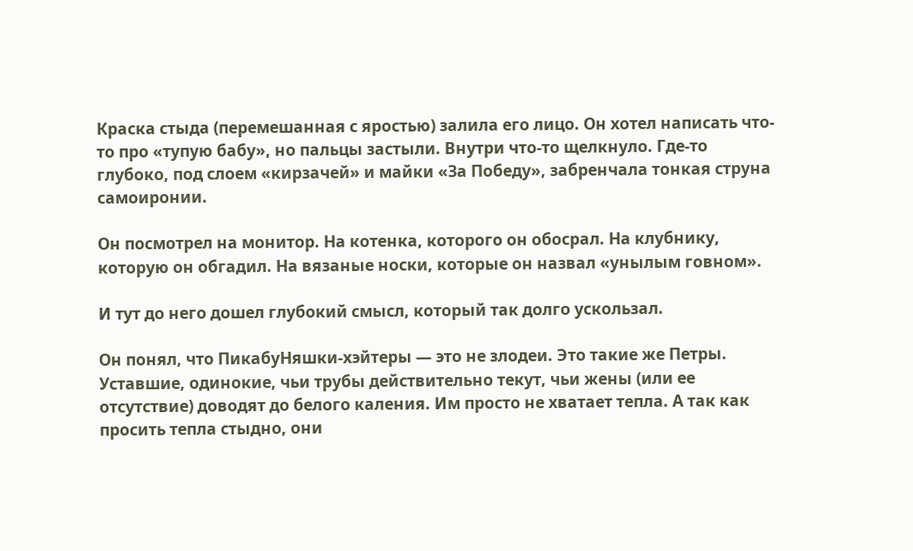Краска стыда (перемешанная с яростью) залила его лицо. Он хотел написать что-то про «тупую бабу», но пальцы застыли. Внутри что-то щелкнуло. Где-то глубоко, под слоем «кирзачей» и майки «За Победу», забренчала тонкая струна самоиронии.

Он посмотрел на монитор. На котенка, которого он обосрал. На клубнику, которую он обгадил. На вязаные носки, которые он назвал «унылым говном».

И тут до него дошел глубокий смысл, который так долго ускользал.

Он понял, что ПикабуНяшки-хэйтеры — это не злодеи. Это такие же Петры. Уставшие, одинокие, чьи трубы действительно текут, чьи жены (или ее отсутствие) доводят до белого каления. Им просто не хватает тепла. А так как просить тепла стыдно, они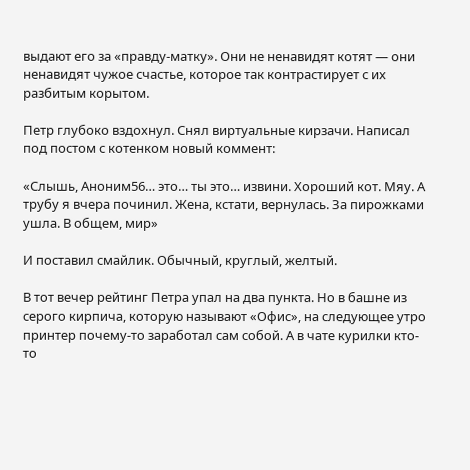выдают его за «правду-матку». Они не ненавидят котят — они ненавидят чужое счастье, которое так контрастирует с их разбитым корытом.

Петр глубоко вздохнул. Снял виртуальные кирзачи. Написал под постом с котенком новый коммент:

«Слышь, Аноним56… это… ты это… извини. Хороший кот. Мяу. А трубу я вчера починил. Жена, кстати, вернулась. За пирожками ушла. В общем, мир»

И поставил смайлик. Обычный, круглый, желтый.

В тот вечер рейтинг Петра упал на два пункта. Но в башне из серого кирпича, которую называют «Офис», на следующее утро принтер почему-то заработал сам собой. А в чате курилки кто-то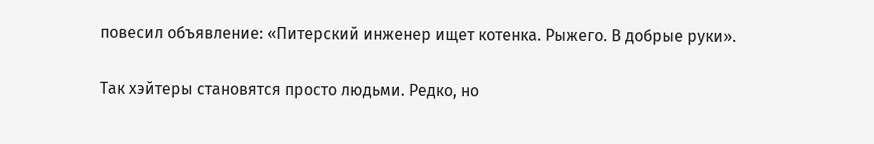повесил объявление: «Питерский инженер ищет котенка. Рыжего. В добрые руки».

Так хэйтеры становятся просто людьми. Редко, но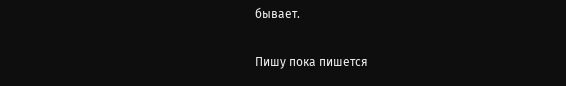бывает.

Пишу пока пишется